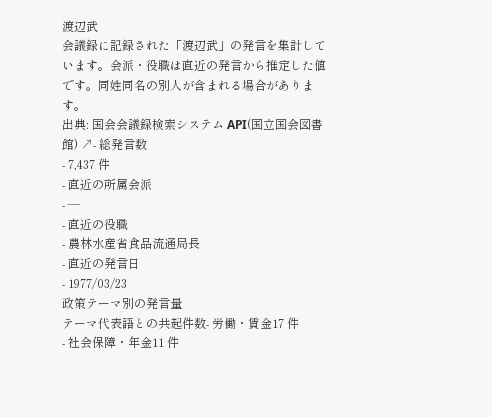渡辺武
会議録に記録された「渡辺武」の発言を集計しています。会派・役職は直近の発言から推定した値です。同姓同名の別人が含まれる場合があります。
出典: 国会会議録検索システム API(国立国会図書館) ↗- 総発言数
- 7,437 件
- 直近の所属会派
- —
- 直近の役職
- 農林水産省食品流通局長
- 直近の発言日
- 1977/03/23
政策テーマ別の発言量
テーマ代表語との共起件数- 労働・賃金17 件
- 社会保障・年金11 件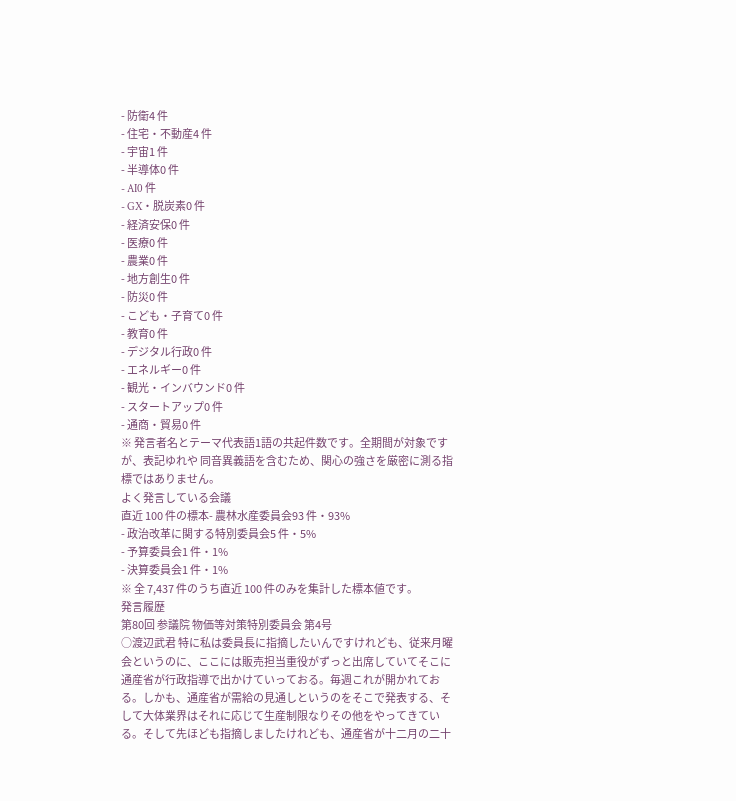- 防衛4 件
- 住宅・不動産4 件
- 宇宙1 件
- 半導体0 件
- AI0 件
- GX・脱炭素0 件
- 経済安保0 件
- 医療0 件
- 農業0 件
- 地方創生0 件
- 防災0 件
- こども・子育て0 件
- 教育0 件
- デジタル行政0 件
- エネルギー0 件
- 観光・インバウンド0 件
- スタートアップ0 件
- 通商・貿易0 件
※ 発言者名とテーマ代表語1語の共起件数です。全期間が対象ですが、表記ゆれや 同音異義語を含むため、関心の強さを厳密に測る指標ではありません。
よく発言している会議
直近 100 件の標本- 農林水産委員会93 件・93%
- 政治改革に関する特別委員会5 件・5%
- 予算委員会1 件・1%
- 決算委員会1 件・1%
※ 全 7,437 件のうち直近 100 件のみを集計した標本値です。
発言履歴
第80回 参議院 物価等対策特別委員会 第4号
○渡辺武君 特に私は委員長に指摘したいんですけれども、従来月曜会というのに、ここには販売担当重役がずっと出席していてそこに通産省が行政指導で出かけていっておる。毎週これが開かれておる。しかも、通産省が需給の見通しというのをそこで発表する、そして大体業界はそれに応じて生産制限なりその他をやってきている。そして先ほども指摘しましたけれども、通産省が十二月の二十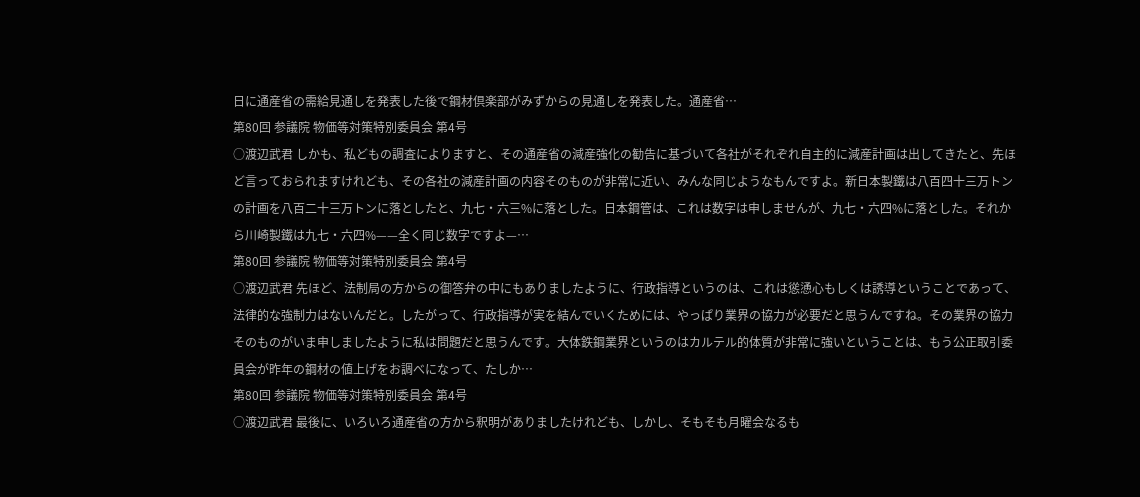日に通産省の需給見通しを発表した後で鋼材倶楽部がみずからの見通しを発表した。通産省…
第80回 参議院 物価等対策特別委員会 第4号
○渡辺武君 しかも、私どもの調査によりますと、その通産省の減産強化の勧告に基づいて各社がそれぞれ自主的に減産計画は出してきたと、先ほど言っておられますけれども、その各社の減産計画の内容そのものが非常に近い、みんな同じようなもんですよ。新日本製鐵は八百四十三万トンの計画を八百二十三万トンに落としたと、九七・六三%に落とした。日本鋼管は、これは数字は申しませんが、九七・六四%に落とした。それから川崎製鐵は九七・六四%——全く同じ数字ですよ—…
第80回 参議院 物価等対策特別委員会 第4号
○渡辺武君 先ほど、法制局の方からの御答弁の中にもありましたように、行政指導というのは、これは慫慂心もしくは誘導ということであって、法律的な強制力はないんだと。したがって、行政指導が実を結んでいくためには、やっぱり業界の協力が必要だと思うんですね。その業界の協力そのものがいま申しましたように私は問題だと思うんです。大体鉄鋼業界というのはカルテル的体質が非常に強いということは、もう公正取引委員会が昨年の鋼材の値上げをお調べになって、たしか…
第80回 参議院 物価等対策特別委員会 第4号
○渡辺武君 最後に、いろいろ通産省の方から釈明がありましたけれども、しかし、そもそも月曜会なるも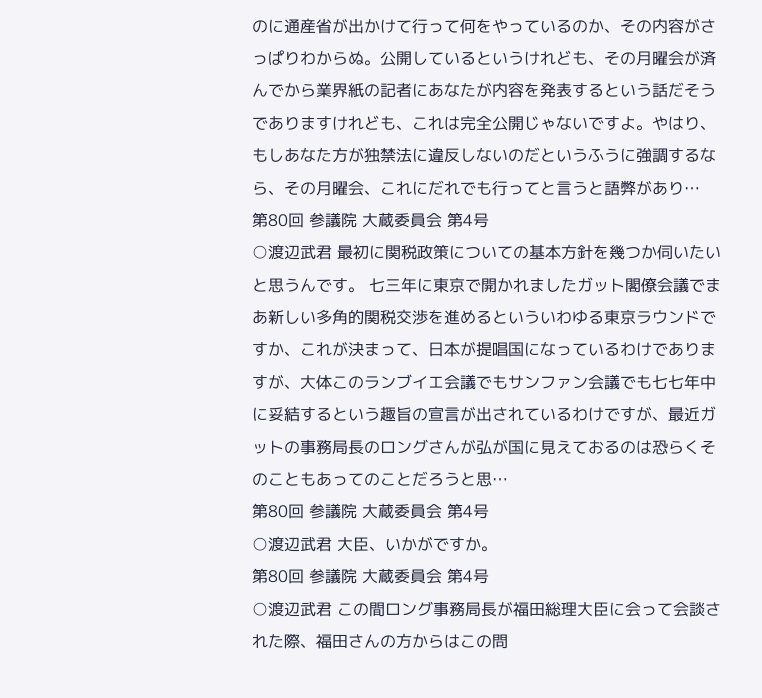のに通産省が出かけて行って何をやっているのか、その内容がさっぱりわからぬ。公開しているというけれども、その月曜会が済んでから業界紙の記者にあなたが内容を発表するという話だそうでありますけれども、これは完全公開じゃないですよ。やはり、もしあなた方が独禁法に違反しないのだというふうに強調するなら、その月曜会、これにだれでも行ってと言うと語弊があり…
第80回 参議院 大蔵委員会 第4号
○渡辺武君 最初に関税政策についての基本方針を幾つか伺いたいと思うんです。 七三年に東京で開かれましたガット閣僚会議でまあ新しい多角的関税交渉を進めるといういわゆる東京ラウンドですか、これが決まって、日本が提唱国になっているわけでありますが、大体このランブイエ会議でもサンファン会議でも七七年中に妥結するという趣旨の宣言が出されているわけですが、最近ガットの事務局長のロングさんが弘が国に見えておるのは恐らくそのこともあってのことだろうと思…
第80回 参議院 大蔵委員会 第4号
○渡辺武君 大臣、いかがですか。
第80回 参議院 大蔵委員会 第4号
○渡辺武君 この間ロング事務局長が福田総理大臣に会って会談された際、福田さんの方からはこの問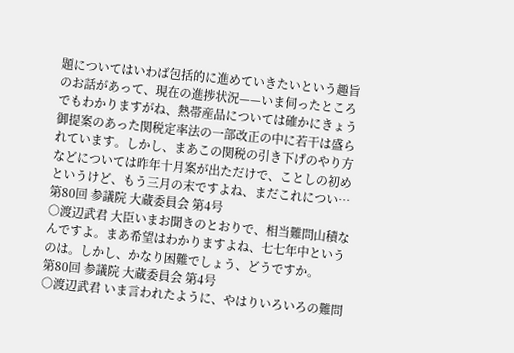題についてはいわば包括的に進めていきたいという趣旨のお話があって、現在の進捗状況——いま伺ったところでもわかりますがね、熱帯産品については確かにきょう御提案のあった関税定率法の一部改正の中に若干は盛られています。しかし、まあこの関税の引き下げのやり方などについては昨年十月案が出ただけで、ことしの初めというけど、もう三月の末ですよね、まだこれについ…
第80回 参議院 大蔵委員会 第4号
○渡辺武君 大臣いまお聞きのとおりで、相当難問山積なんですよ。まあ希望はわかりますよね、七七年中というのは。しかし、かなり困難でしょう、どうですか。
第80回 参議院 大蔵委員会 第4号
○渡辺武君 いま言われたように、やはりいろいろの難問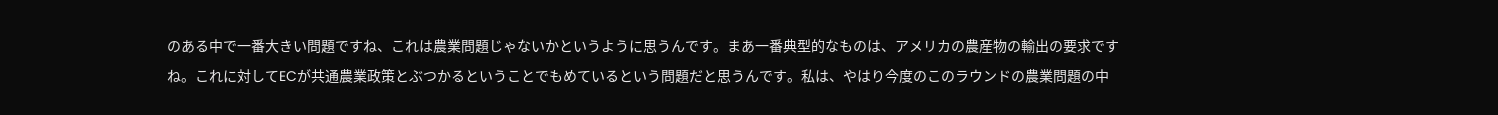のある中で一番大きい問題ですね、これは農業問題じゃないかというように思うんです。まあ一番典型的なものは、アメリカの農産物の輸出の要求ですね。これに対してECが共通農業政策とぶつかるということでもめているという問題だと思うんです。私は、やはり今度のこのラウンドの農業問題の中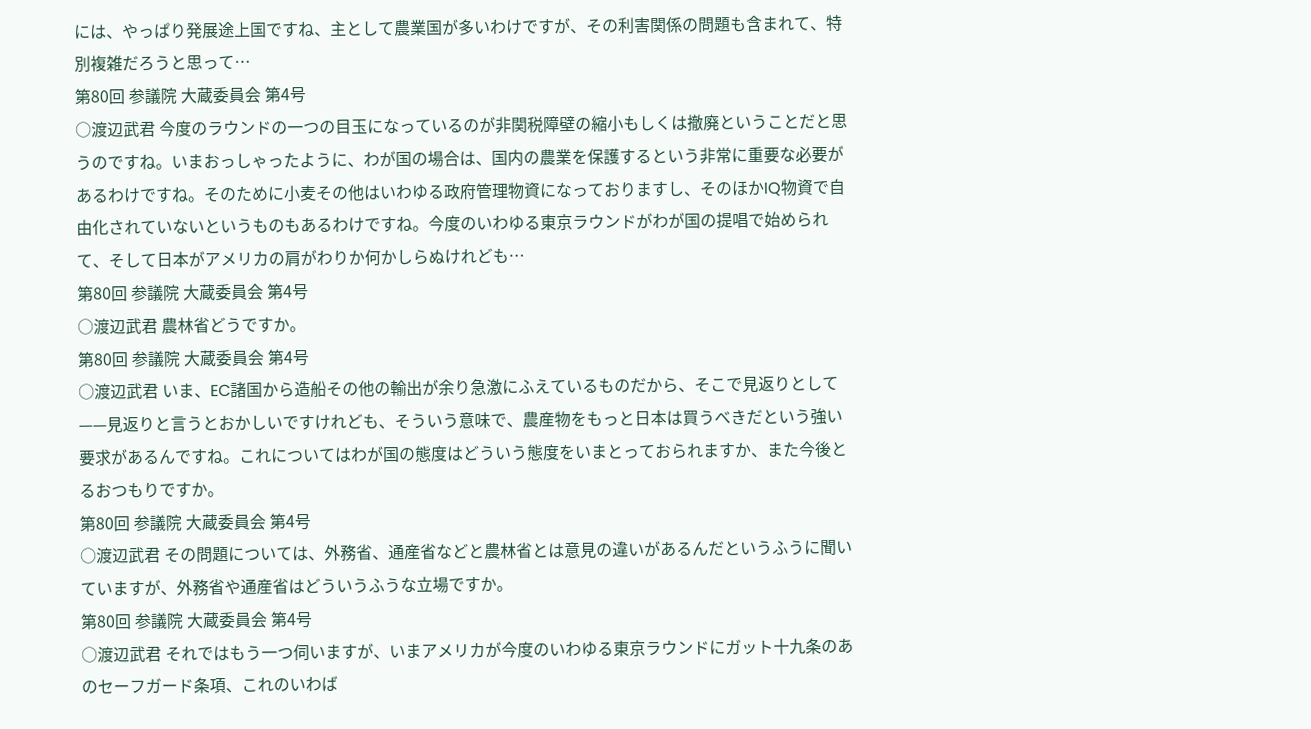には、やっぱり発展途上国ですね、主として農業国が多いわけですが、その利害関係の問題も含まれて、特別複雑だろうと思って…
第80回 参議院 大蔵委員会 第4号
○渡辺武君 今度のラウンドの一つの目玉になっているのが非関税障壁の縮小もしくは撤廃ということだと思うのですね。いまおっしゃったように、わが国の場合は、国内の農業を保護するという非常に重要な必要があるわけですね。そのために小麦その他はいわゆる政府管理物資になっておりますし、そのほかIQ物資で自由化されていないというものもあるわけですね。今度のいわゆる東京ラウンドがわが国の提唱で始められて、そして日本がアメリカの肩がわりか何かしらぬけれども…
第80回 参議院 大蔵委員会 第4号
○渡辺武君 農林省どうですか。
第80回 参議院 大蔵委員会 第4号
○渡辺武君 いま、EC諸国から造船その他の輸出が余り急激にふえているものだから、そこで見返りとして——見返りと言うとおかしいですけれども、そういう意味で、農産物をもっと日本は買うべきだという強い要求があるんですね。これについてはわが国の態度はどういう態度をいまとっておられますか、また今後とるおつもりですか。
第80回 参議院 大蔵委員会 第4号
○渡辺武君 その問題については、外務省、通産省などと農林省とは意見の違いがあるんだというふうに聞いていますが、外務省や通産省はどういうふうな立場ですか。
第80回 参議院 大蔵委員会 第4号
○渡辺武君 それではもう一つ伺いますが、いまアメリカが今度のいわゆる東京ラウンドにガット十九条のあのセーフガード条項、これのいわば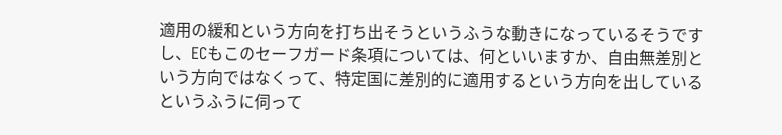適用の緩和という方向を打ち出そうというふうな動きになっているそうですし、ECもこのセーフガード条項については、何といいますか、自由無差別という方向ではなくって、特定国に差別的に適用するという方向を出しているというふうに伺って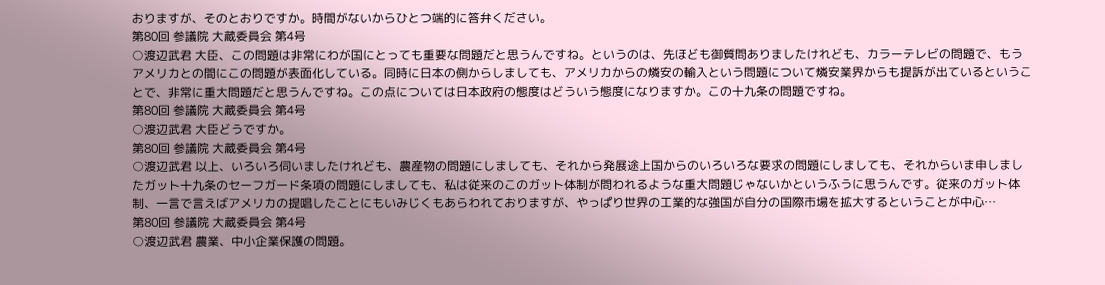おりますが、そのとおりですか。時間がないからひとつ端的に答弁ください。
第80回 参議院 大蔵委員会 第4号
○渡辺武君 大臣、この問題は非常にわが国にとっても重要な問題だと思うんですね。というのは、先ほども御質問ありましたけれども、カラーテレビの問題で、もうアメリカとの間にこの問題が表面化している。同時に日本の側からしましても、アメリカからの燐安の輸入という問題について燐安業界からも提訴が出ているということで、非常に重大問題だと思うんですね。この点については日本政府の態度はどういう態度になりますか。この十九条の問題ですね。
第80回 参議院 大蔵委員会 第4号
○渡辺武君 大臣どうですか。
第80回 参議院 大蔵委員会 第4号
○渡辺武君 以上、いろいろ伺いましたけれども、農産物の問題にしましても、それから発展途上国からのいろいろな要求の問題にしましても、それからいま申しましたガット十九条のセーフガード条項の問題にしましても、私は従来のこのガット体制が問われるような重大問題じゃないかというふうに思うんです。従来のガット体制、一言で言えばアメリカの提唱したことにもいみじくもあらわれておりますが、やっぱり世界の工業的な強国が自分の国際市場を拡大するということが中心…
第80回 参議院 大蔵委員会 第4号
○渡辺武君 農業、中小企業保護の問題。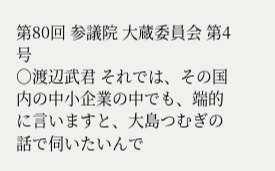第80回 参議院 大蔵委員会 第4号
○渡辺武君 それでは、その国内の中小企業の中でも、端的に言いますと、大島つむぎの話で伺いたいんで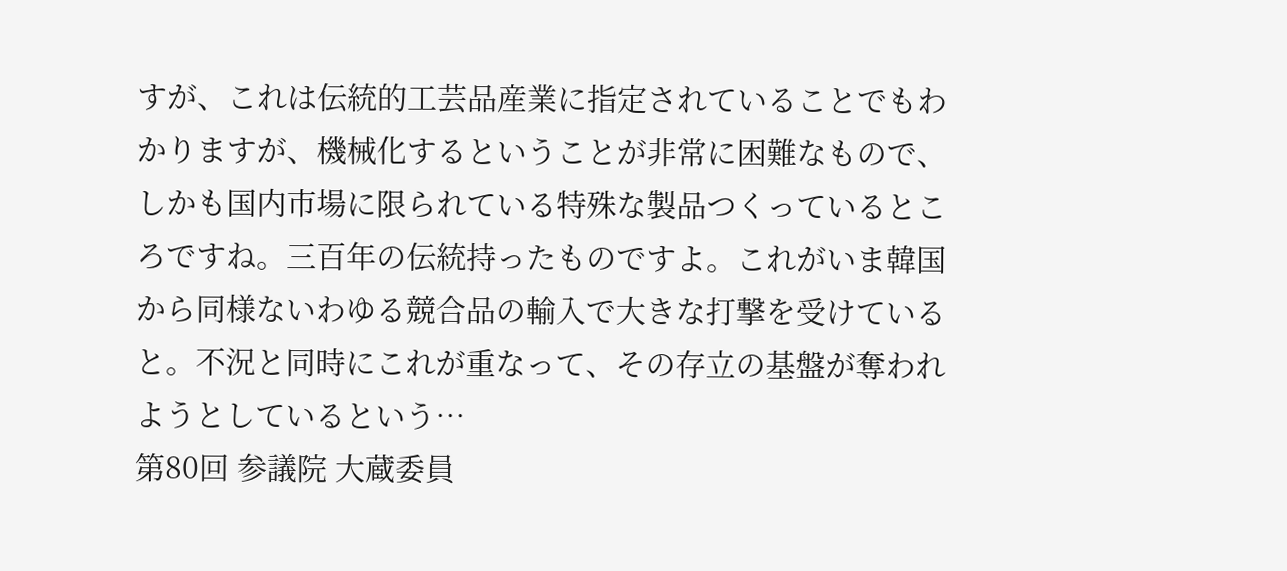すが、これは伝統的工芸品産業に指定されていることでもわかりますが、機械化するということが非常に困難なもので、しかも国内市場に限られている特殊な製品つくっているところですね。三百年の伝統持ったものですよ。これがいま韓国から同様ないわゆる競合品の輸入で大きな打撃を受けていると。不況と同時にこれが重なって、その存立の基盤が奪われようとしているという…
第80回 参議院 大蔵委員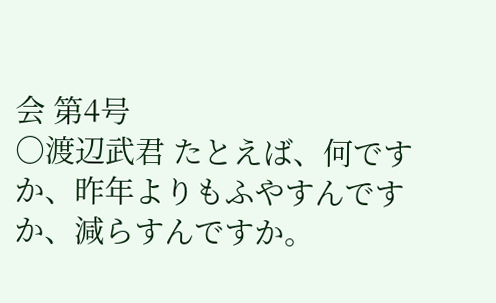会 第4号
○渡辺武君 たとえば、何ですか、昨年よりもふやすんですか、減らすんですか。